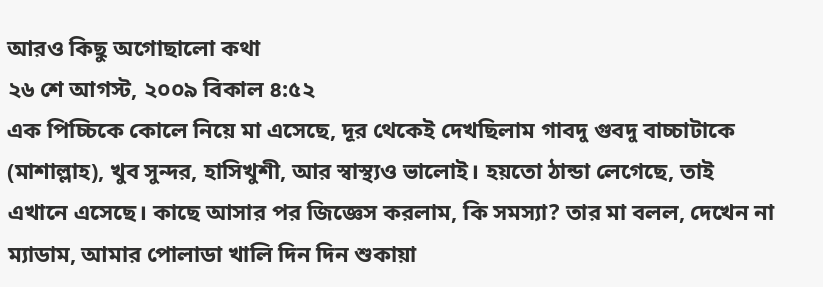আরও কিছু অগোছালো কথা
২৬ শে আগস্ট, ২০০৯ বিকাল ৪:৫২
এক পিচ্চিকে কোলে নিয়ে মা এসেছে, দূর থেকেই দেখছিলাম গাবদু গুবদু বাচ্চাটাকে (মাশাল্লাহ), খুব সুন্দর, হাসিখুশী, আর স্বাস্থ্যও ভালোই। হয়তো ঠান্ডা লেগেছে, তাই এখানে এসেছে। কাছে আসার পর জিজ্ঞেস করলাম, কি সমস্যা? তার মা বলল, দেখেন না ম্যাডাম, আমার পোলাডা খালি দিন দিন শুকায়া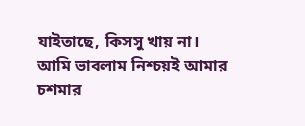যাইতাছে, কিসসু খায় না। আমি ভাবলাম নিশ্চয়ই আমার চশমার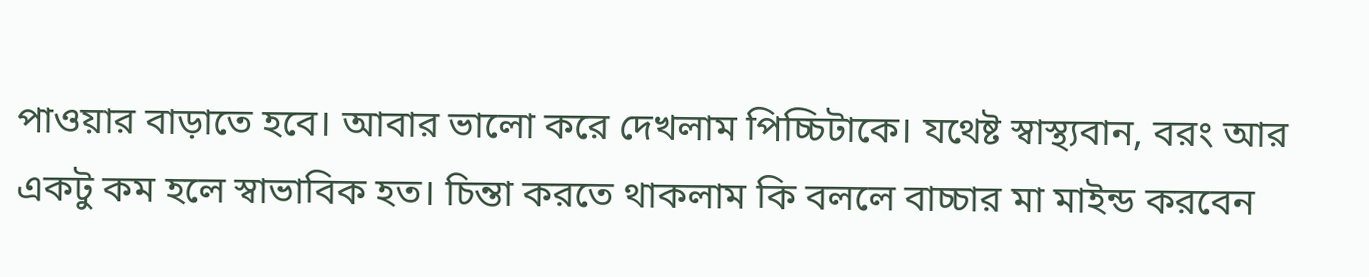পাওয়ার বাড়াতে হবে। আবার ভালো করে দেখলাম পিচ্চিটাকে। যথেষ্ট স্বাস্থ্যবান, বরং আর একটু কম হলে স্বাভাবিক হত। চিন্তা করতে থাকলাম কি বললে বাচ্চার মা মাইন্ড করবেন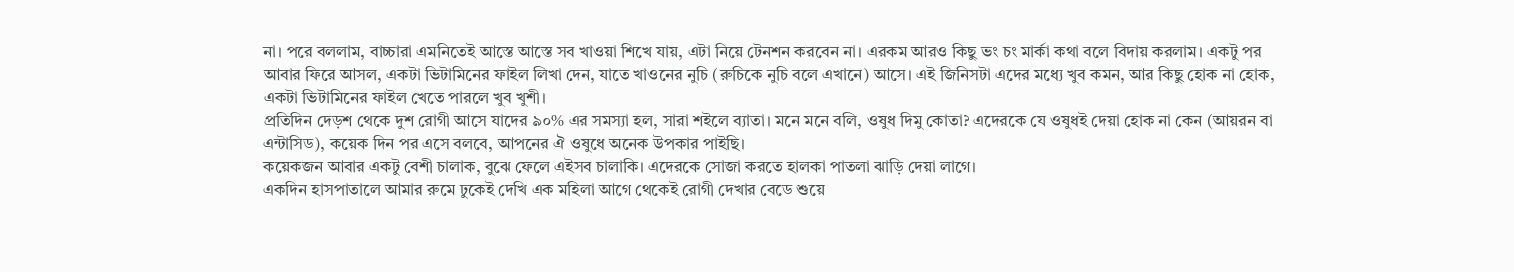না। পরে বললাম, বাচ্চারা এমনিতেই আস্তে আস্তে সব খাওয়া শিখে যায়, এটা নিয়ে টেনশন করবেন না। এরকম আরও কিছু ভং চং মার্কা কথা বলে বিদায় করলাম। একটু পর আবার ফিরে আসল, একটা ভিটামিনের ফাইল লিখা দেন, যাতে খাওনের নুচি (রুচিকে নুচি বলে এখানে) আসে। এই জিনিসটা এদের মধ্যে খুব কমন, আর কিছু হোক না হোক, একটা ভিটামিনের ফাইল খেতে পারলে খুব খুশী।
প্রতিদিন দেড়শ থেকে দুশ রোগী আসে যাদের ৯০% এর সমস্যা হল, সারা শইলে ব্যাতা। মনে মনে বলি, ওষুধ দিমু কোতা? এদেরকে যে ওষুধই দেয়া হোক না কেন (আয়রন বা এন্টাসিড), কয়েক দিন পর এসে বলবে, আপনের ঐ ওষুধে অনেক উপকার পাইছি।
কয়েকজন আবার একটু বেশী চালাক, বুঝে ফেলে এইসব চালাকি। এদেরকে সোজা করতে হালকা পাতলা ঝাড়ি দেয়া লাগে।
একদিন হাসপাতালে আমার রুমে ঢুকেই দেখি এক মহিলা আগে থেকেই রোগী দেখার বেডে শুয়ে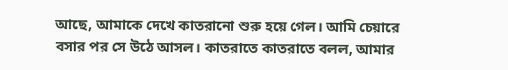আছে, আমাকে দেখে কাতরানো শুরু হয়ে গেল। আমি চেয়ারে বসার পর সে উঠে আসল। কাতরাতে কাতরাতে বলল, আমার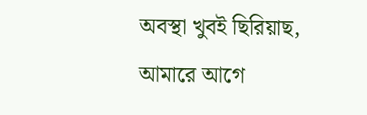অবস্থা খুবই ছিরিয়াছ, আমারে আগে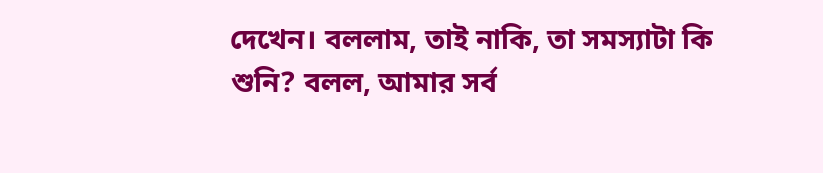দেখেন। বললাম, তাই নাকি, তা সমস্যাটা কি শুনি? বলল, আমার সর্ব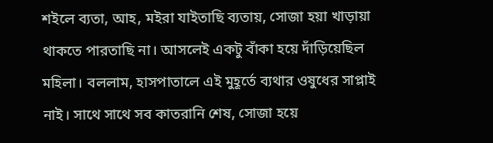শইলে ব্যতা, আহ, মইরা যাইতাছি ব্যতায়, সোজা হয়া খাড়ায়া থাকতে পারতাছি না। আসলেই একটু বাঁকা হয়ে দাঁড়িয়েছিল মহিলা। বললাম, হাসপাতালে এই মুহূর্তে ব্যথার ওষুধের সাপ্লাই নাই। সাথে সাথে সব কাতরানি শেষ, সোজা হয়ে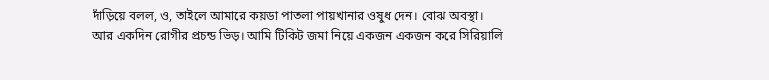দাঁড়িয়ে বলল, ও, তাইলে আমারে কয়ডা পাতলা পায়খানার ওষুধ দেন। বোঝ অবস্থা।
আর একদিন রোগীর প্রচন্ড ভিড়। আমি টিকিট জমা নিয়ে একজন একজন করে সিরিয়ালি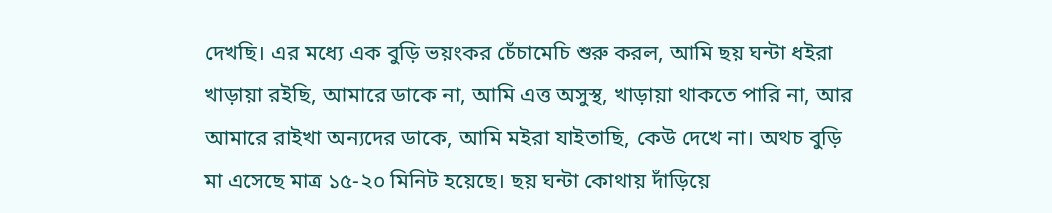দেখছি। এর মধ্যে এক বুড়ি ভয়ংকর চেঁচামেচি শুরু করল, আমি ছয় ঘন্টা ধইরা খাড়ায়া রইছি, আমারে ডাকে না, আমি এত্ত অসুস্থ, খাড়ায়া থাকতে পারি না, আর আমারে রাইখা অন্যদের ডাকে, আমি মইরা যাইতাছি, কেউ দেখে না। অথচ বুড়ি মা এসেছে মাত্র ১৫-২০ মিনিট হয়েছে। ছয় ঘন্টা কোথায় দাঁড়িয়ে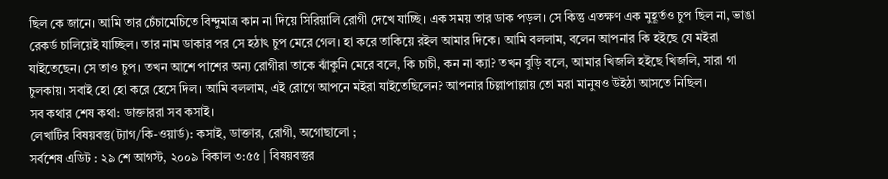ছিল কে জানে। আমি তার চেঁচামেচিতে বিন্দুমাত্র কান না দিয়ে সিরিয়ালি রোগী দেখে যাচ্ছি। এক সময় তার ডাক পড়ল। সে কিন্তু এতক্ষণ এক মুহূর্তও চুপ ছিল না, ভাঙা রেকর্ড চালিয়েই যাচ্ছিল। তার নাম ডাকার পর সে হঠাৎ চুপ মেরে গেল। হা করে তাকিয়ে রইল আমার দিকে। আমি বললাম, বলেন আপনার কি হইছে যে মইরা যাইতেছেন। সে তাও চুপ। তখন আশে পাশের অন্য রোগীরা তাকে ঝাঁকুনি মেরে বলে, কি চাচী, কন না ক্যা? তখন বুড়ি বলে, আমার খিজলি হইছে খিজলি, সারা গা চুলকায়। সবাই হো হো করে হেসে দিল। আমি বললাম, এই রোগে আপনে মইরা যাইতেছিলেন? আপনার চিল্লাপাল্লায় তো মরা মানুষও উইঠা আসতে নিছিল।
সব কথার শেষ কথা: ডাক্তাররা সব কসাই।
লেখাটির বিষয়বস্তু(ট্যাগ/কি-ওয়ার্ড): কসাই, ডাক্তার, রোগী, অগোছালো ;
সর্বশেষ এডিট : ২৯ শে আগস্ট, ২০০৯ বিকাল ৩:৫৫ | বিষয়বস্তুর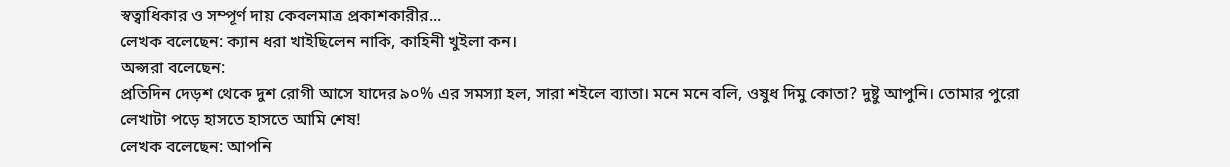স্বত্বাধিকার ও সম্পূর্ণ দায় কেবলমাত্র প্রকাশকারীর...
লেখক বলেছেন: ক্যান ধরা খাইছিলেন নাকি, কাহিনী খুইলা কন।
অপ্সরা বলেছেন:
প্রতিদিন দেড়শ থেকে দুশ রোগী আসে যাদের ৯০% এর সমস্যা হল, সারা শইলে ব্যাতা। মনে মনে বলি, ওষুধ দিমু কোতা? দুষ্টু আপুনি। তোমার পুরো লেখাটা পড়ে হাসতে হাসতে আমি শেষ!
লেখক বলেছেন: আপনি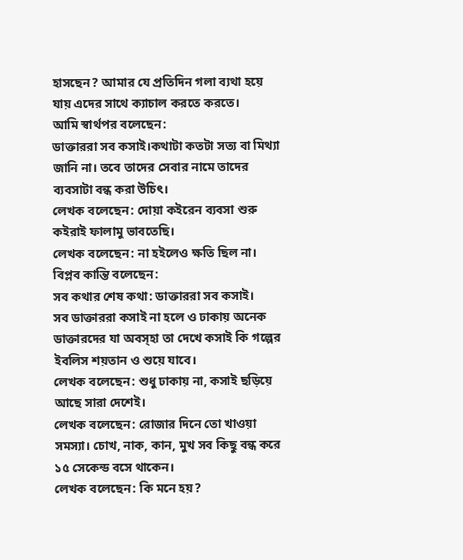হাসছেন? আমার যে প্রতিদিন গলা ব্যথা হয়ে যায় এদের সাথে ক্যাচাল করতে করতে।
আমি স্বার্থপর বলেছেন:
ডাক্তাররা সব কসাই।কথাটা কতটা সত্য বা মিথ্যা জানি না। তবে তাদের সেবার নামে তাদের ব্যবসাটা বন্ধ করা উচিৎ।
লেখক বলেছেন: দোয়া কইরেন ব্যবসা শুরু কইরাই ফালামু ভাবতেছি।
লেখক বলেছেন: না হইলেও ক্ষতি ছিল না।
বিপ্লব কান্তি বলেছেন:
সব কথার শেষ কথা: ডাক্তাররা সব কসাই।
সব ডাক্তাররা কসাই না হলে ও ঢাকায় অনেক ডাক্তারদের যা অবস্হা তা দেখে কসাই কি গল্পের ইবলিস শয়তান ও শুয়ে যাবে।
লেখক বলেছেন: শুধু ঢাকায় না, কসাই ছড়িয়ে আছে সারা দেশেই।
লেখক বলেছেন: রোজার দিনে তো খাওয়া সমস্যা। চোখ, নাক, কান, মুখ সব কিছু বন্ধ করে ১৫ সেকেন্ড বসে থাকেন।
লেখক বলেছেন: কি মনে হয়?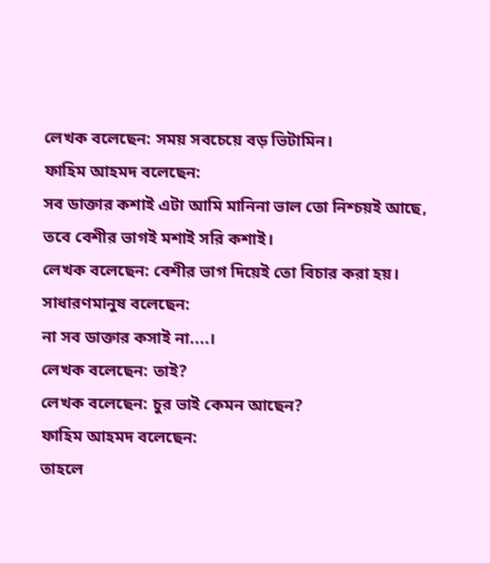লেখক বলেছেন: সময় সবচেয়ে বড় ভিটামিন।
ফাহিম আহমদ বলেছেন:
সব ডাক্তার কশাই এটা আমি মানিনা ভাল তো নিশ্চয়ই আছে, তবে বেশীর ভাগই মশাই সরি কশাই।
লেখক বলেছেন: বেশীর ভাগ দিয়েই তো বিচার করা হয়।
সাধারণমানুষ বলেছেন:
না সব ডাক্তার কসাই না....।
লেখক বলেছেন: তাই?
লেখক বলেছেন: চুর ভাই কেমন আছেন?
ফাহিম আহমদ বলেছেন:
তাহলে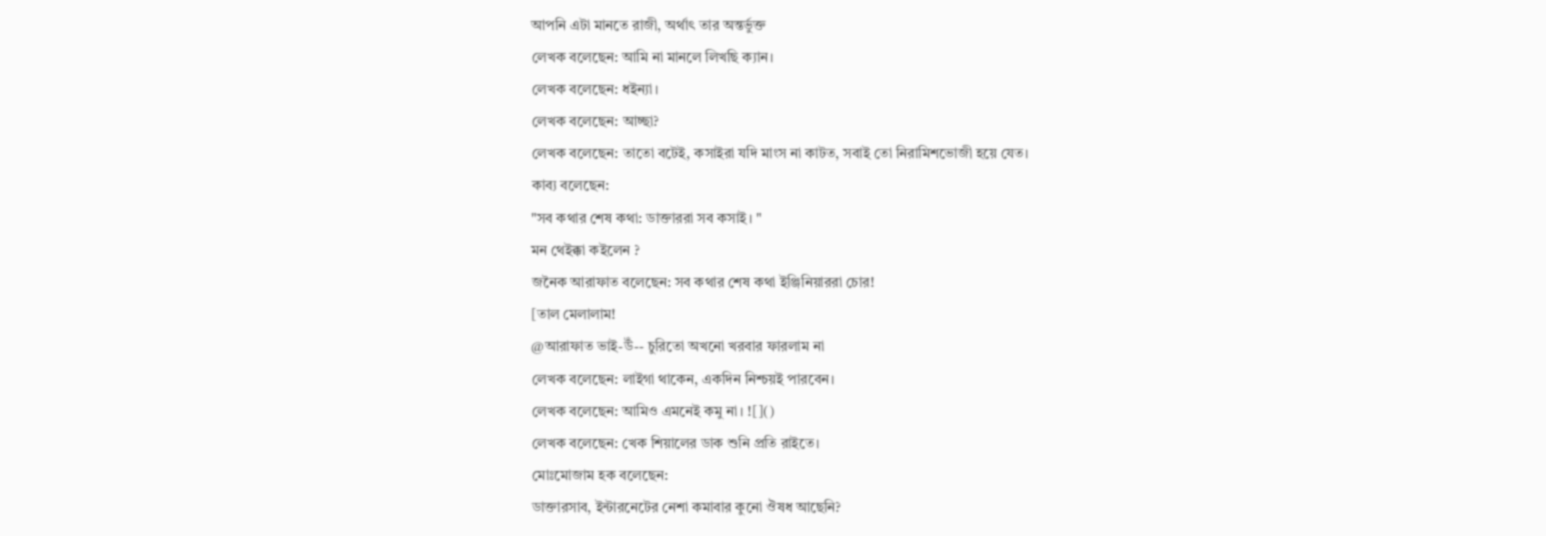আপনি এটা মানতে রাজী, অর্থাৎ তার অন্তর্ভুক্ত
লেখক বলেছেন: আমি না মানলে লিখছি ক্যান।
লেখক বলেছেন: ধইন্যা।
লেখক বলেছেন: আচ্ছা?
লেখক বলেছেন: তাতো বটেই, কসাইরা যদি মাংস না কাটত, সবাই তো নিরামিশভোজী হয়ে যেত।
কাব্য বলেছেন:
"সব কথার শেষ কথা: ডাক্তাররা সব কসাই। "
মন থেইক্কা কইলেন ?
জনৈক আরাফাত বলেছেন: সব কথার শেষ কথা ইঞ্জিনিয়াররা চোর!
[তাল মেলালাম!
@আরাফাত ভাই-উঁ-- চুরিতো অখনো খরবার ফারলাম না
লেখক বলেছেন: লাইগা থাকেন, একদিন নিশ্চয়ই পারবেন।
লেখক বলেছেন: আমিও এমনেই কমু না। ![]()
লেখক বলেছেন: খেক শিয়ালের ডাক শুনি প্রতি রাইতে।
মোঃমোজাম হক বলেছেন:
ডাক্তারসাব, ইন্টারনেটের নেশা কমাবার কুনো ঔষধ আছেনি?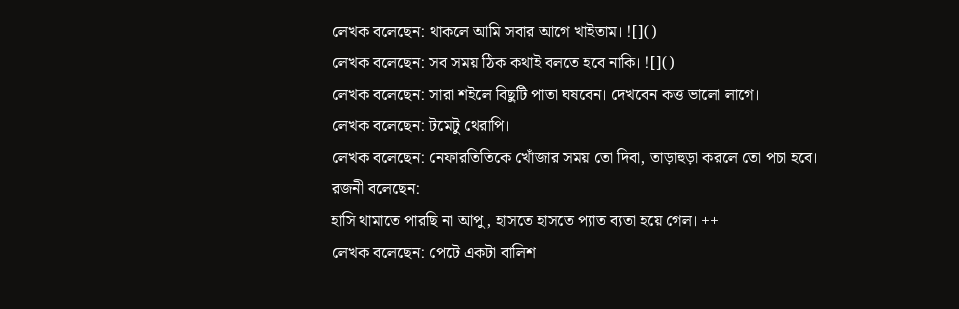লেখক বলেছেন: থাকলে আমি সবার আগে খাইতাম। ![]()
লেখক বলেছেন: সব সময় ঠিক কথাই বলতে হবে নাকি। ![]()
লেখক বলেছেন: সারা শইলে বিছুটি পাতা ঘষবেন। দেখবেন কত্ত ভালো লাগে।
লেখক বলেছেন: টমেটু থেরাপি।
লেখক বলেছেন: নেফারতিতিকে খোঁজার সময় তো দিবা, তাড়াহুড়া করলে তো পচা হবে।
রজনী বলেছেন:
হাসি থামাতে পারছি না আপু, হাসতে হাসতে প্যাত ব্যতা হয়ে গেল। ++
লেখক বলেছেন: পেটে একটা বালিশ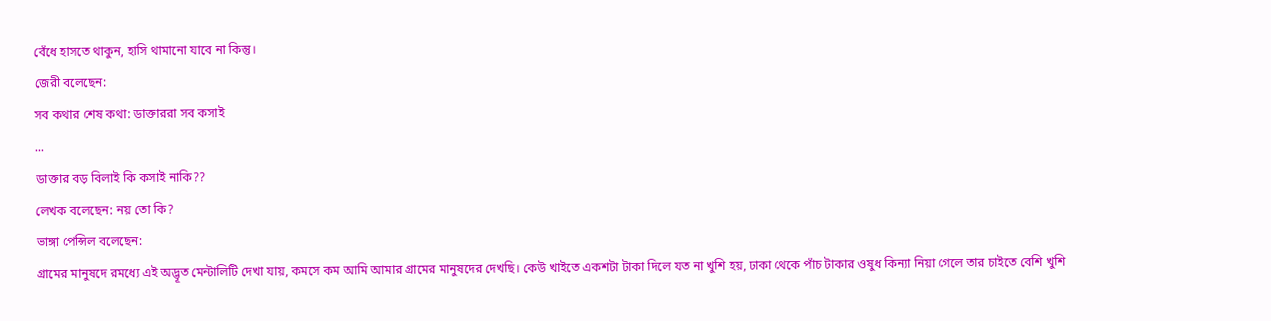বেঁধে হাসতে থাকুন, হাসি থামানো যাবে না কিন্তু।
জেরী বলেছেন:
সব কথার শেষ কথা: ডাক্তাররা সব কসাই
...
ডাক্তার বড় বিলাই কি কসাই নাকি??
লেখক বলেছেন: নয় তো কি?
ভাঙ্গা পেন্সিল বলেছেন:
গ্রামের মানুষদে রমধ্যে এই অদ্ভূত মেন্টালিটি দেখা যায়, কমসে কম আমি আমার গ্রামের মানুষদের দেখছি। কেউ খাইতে একশটা টাকা দিলে যত না খুশি হয়, ঢাকা থেকে পাঁচ টাকার ওষুধ কিন্যা নিয়া গেলে তার চাইতে বেশি খুশি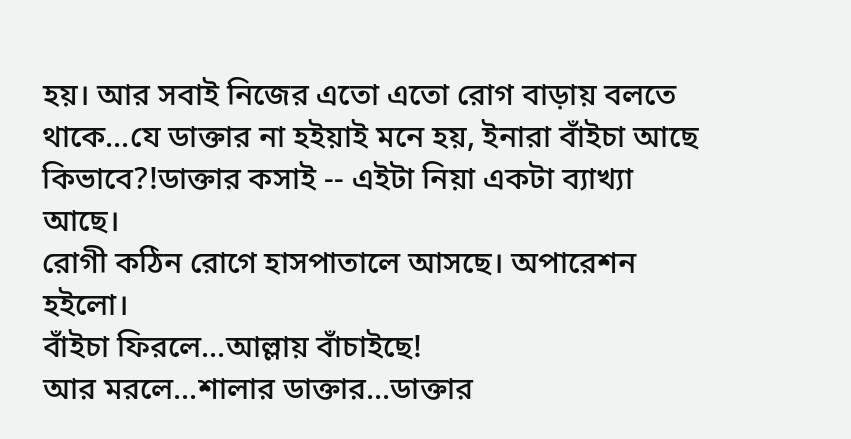হয়। আর সবাই নিজের এতো এতো রোগ বাড়ায় বলতে থাকে...যে ডাক্তার না হইয়াই মনে হয়, ইনারা বাঁইচা আছে কিভাবে?!ডাক্তার কসাই -- এইটা নিয়া একটা ব্যাখ্যা আছে।
রোগী কঠিন রোগে হাসপাতালে আসছে। অপারেশন হইলো।
বাঁইচা ফিরলে...আল্লায় বাঁচাইছে!
আর মরলে...শালার ডাক্তার...ডাক্তার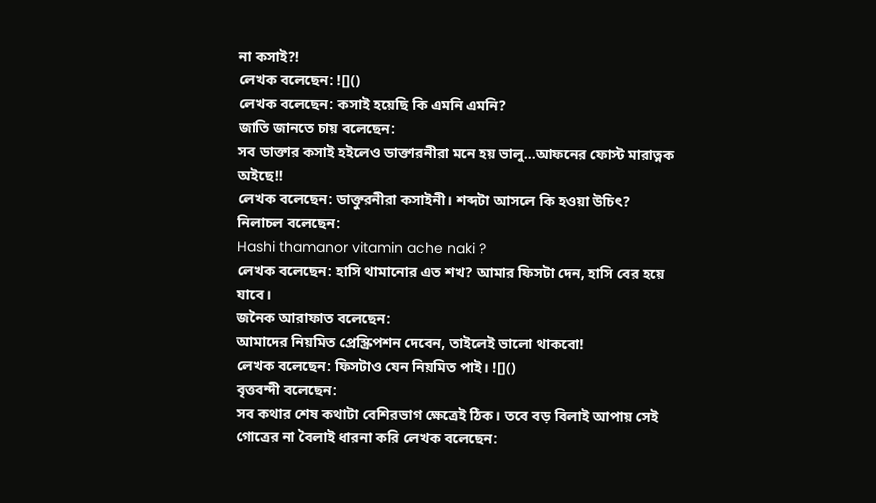না কসাই?!
লেখক বলেছেন: ![]()
লেখক বলেছেন: কসাই হয়েছি কি এমনি এমনি?
জাতি জানতে চায় বলেছেন:
সব ডাক্তার কসাই হইলেও ডাক্তারনীরা মনে হয় ভালু...আফনের ফোস্ট মারাত্নক অইছে!!
লেখক বলেছেন: ডাক্তুরনীরা কসাইনী। শব্দটা আসলে কি হওয়া উচিৎ?
নিলাচল বলেছেন:
Hashi thamanor vitamin ache naki ?
লেখক বলেছেন: হাসি থামানোর এত শখ? আমার ফিসটা দেন, হাসি বের হয়ে যাবে।
জনৈক আরাফাত বলেছেন:
আমাদের নিয়মিত প্রেস্ক্রিপশন দেবেন, তাইলেই ভালো থাকবো!
লেখক বলেছেন: ফিসটাও যেন নিয়মিত পাই। ![]()
বৃত্তবন্দী বলেছেন:
সব কথার শেষ কথাটা বেশিরভাগ ক্ষেত্রেই ঠিক। তবে বড় বিলাই আপায় সেই গোত্রের না বৈলাই ধারনা করি লেখক বলেছেন: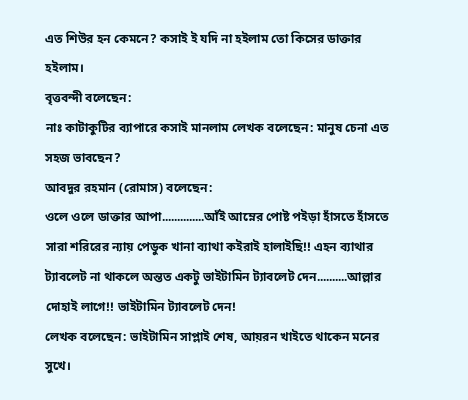এত শিউর হন কেমনে? কসাই ই যদি না হইলাম তো কিসের ডাক্তার হইলাম।
বৃত্তবন্দী বলেছেন:
নাঃ কাটাকুটির ব্যাপারে কসাই মানলাম লেখক বলেছেন: মানুষ চেনা এত সহজ ভাবছেন?
আবদুর রহমান (রোমাস) বলেছেন:
ওলে ওলে ডাক্তার আপা..............আঁই আম্নের পোষ্ট পইড়া হাঁসতে হাঁসতে সারা শরিরের ন্যায় পেডুক খানা ব্যাথা কইরাই হালাইছি!! এহন ব্যাথার ট্যাবলেট না থাকলে অন্তত একটু ভাইটামিন ট্যাবলেট দেন..........আল্লার দোহাই লাগে!! ভাইটামিন ট্যাবলেট দেন!
লেখক বলেছেন: ভাইটামিন সাপ্লাই শেষ, আয়রন খাইতে থাকেন মনের সুখে।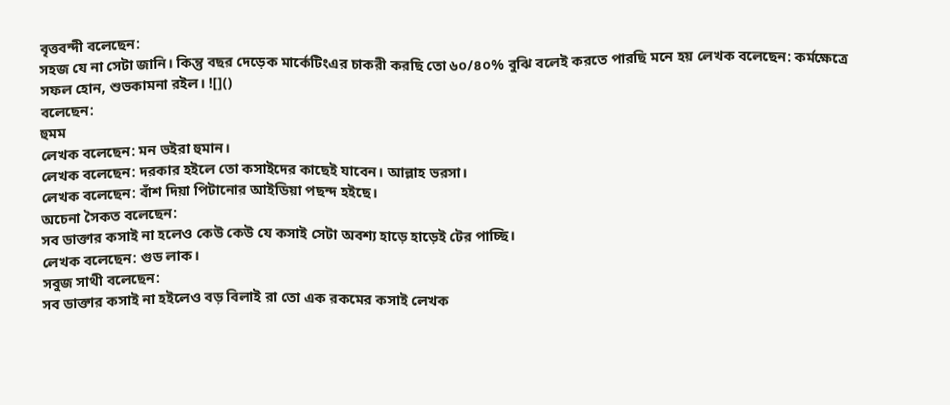বৃত্তবন্দী বলেছেন:
সহজ যে না সেটা জানি। কিন্তু বছর দেড়েক মার্কেটিংএর চাকরী করছি তো ৬০/৪০% বুঝি বলেই করতে পারছি মনে হয় লেখক বলেছেন: কর্মক্ষেত্রে সফল হোন, শুভকামনা রইল। ![]()
বলেছেন:
হুমম
লেখক বলেছেন: মন ভইরা হুমান।
লেখক বলেছেন: দরকার হইলে তো কসাইদের কাছেই যাবেন। আল্লাহ ভরসা।
লেখক বলেছেন: বাঁশ দিয়া পিটানোর আইডিয়া পছন্দ হইছে।
অচেনা সৈকত বলেছেন:
সব ডাক্তার কসাই না হলেও কেউ কেউ যে কসাই সেটা অবশ্য হাড়ে হাড়েই টের পাচ্ছি।
লেখক বলেছেন: গুড লাক।
সবুজ সাথী বলেছেন:
সব ডাক্তার কসাই না হইলেও বড় বিলাই রা তো এক রকমের কসাই লেখক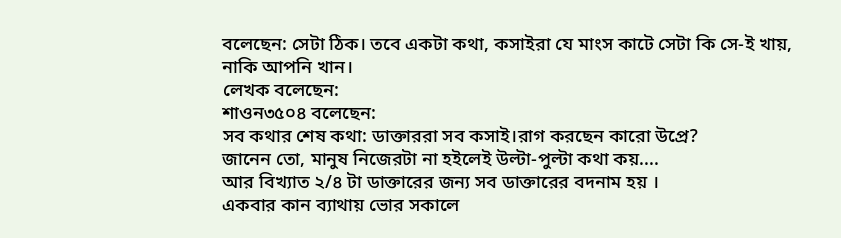বলেছেন: সেটা ঠিক। তবে একটা কথা, কসাইরা যে মাংস কাটে সেটা কি সে-ই খায়, নাকি আপনি খান।
লেখক বলেছেন:
শাওন৩৫০৪ বলেছেন:
সব কথার শেষ কথা: ডাক্তাররা সব কসাই।রাগ করছেন কারো উপ্রে?
জানেন তো, মানুষ নিজেরটা না হইলেই উল্টা-পুল্টা কথা কয়....
আর বিখ্যাত ২/৪ টা ডাক্তারের জন্য সব ডাক্তারের বদনাম হয় ।
একবার কান ব্যাথায় ভোর সকালে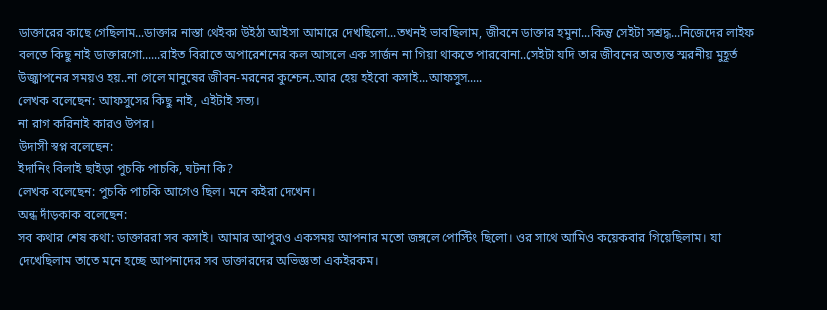ডাক্তারের কাছে গেছিলাম...ডাক্তার নাস্তা থেইকা উইঠা আইসা আমারে দেখছিলো...তখনই ভাবছিলাম, জীবনে ডাক্তার হমুনা...কিন্তু সেইটা সশ্রদ্ধ...নিজেদের লাইফ বলতে কিছু নাই ডাক্তারগো......রাইত বিরাতে অপারেশনের কল আসলে এক সার্জন না গিয়া থাকতে পারবোনা..সেইটা যদি তার জীবনের অত্যন্ত স্মরনীয় মুহূর্ত উজ্ঝাপনের সময়ও হয়..না গেলে মানুষের জীবন-মরনের কুশ্চেন..আর হেয় হইবো কসাই...আফসুস.....
লেখক বলেছেন: আফসুসের কিছু নাই, এইটাই সত্য।
না রাগ করিনাই কারও উপর।
উদাসী স্বপ্ন বলেছেন:
ইদানিং বিলাই ছাইড়া পুচকি পাচকি, ঘটনা কি?
লেখক বলেছেন: পুচকি পাচকি আগেও ছিল। মনে কইরা দেখেন।
অন্ধ দাঁড়কাক বলেছেন:
সব কথার শেষ কথা: ডাক্তাররা সব কসাই। আমার আপুরও একসময় আপনার মতো জঙ্গলে পোস্টিং ছিলো। ওর সাথে আমিও কয়েকবার গিয়েছিলাম। যা দেখেছিলাম তাতে মনে হচ্ছে আপনাদের সব ডাক্তারদের অভিজ্ঞতা একইরকম।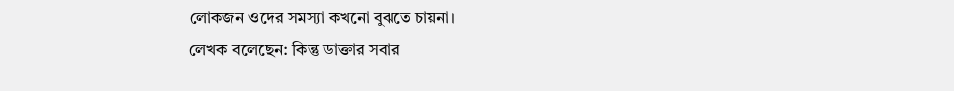লোকজন ওদের সমস্যা কখনো বুঝতে চায়না।
লেখক বলেছেন: কিন্তু ডাক্তার সবার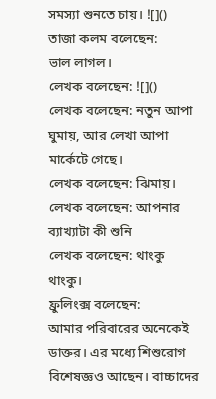সমস্যা শুনতে চায়। ![]()
তাজা কলম বলেছেন:
ভাল লাগল।
লেখক বলেছেন: ![]()
লেখক বলেছেন: নতুন আপা ঘুমায়, আর লেখা আপা মার্কেটে গেছে।
লেখক বলেছেন: ঝিমায়।
লেখক বলেছেন: আপনার ব্যাখ্যাটা কী শুনি
লেখক বলেছেন: থাংকু থাংকু।
ফ্রুলিংক্স বলেছেন:
আমার পরিবারের অনেকেই ডাক্তর। এর মধ্যে শিশুরোগ বিশেষজ্ঞও আছেন। বাচ্চাদের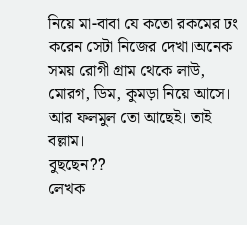নিয়ে মা-বাবা যে কতো রকমের ঢং করেন সেটা নিজের দেখা।অনেক সময় রোগী গ্রাম থেকে লাউ, মোরগ, ডিম, কুমড়া নিয়ে আসে। আর ফলমুল তো আছেই। তাই বল্লাম।
বুছছেন??
লেখক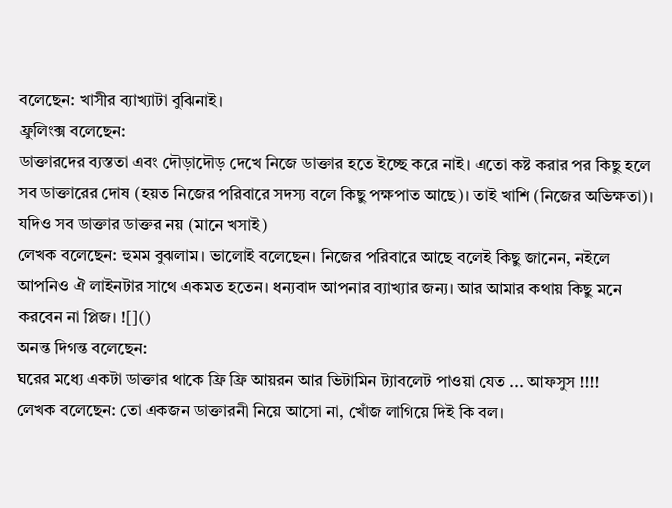বলেছেন: খাসীর ব্যাখ্যাটা বুঝিনাই।
ফ্রুলিংক্স বলেছেন:
ডাক্তারদের ব্যস্ততা এবং দৌড়াদৌড় দেখে নিজে ডাক্তার হতে ইচ্ছে করে নাই। এতো কষ্ট করার পর কিছু হলে সব ডাক্তারের দোষ (হয়ত নিজের পরিবারে সদস্য বলে কিছু পক্ষপাত আছে)। তাই খাশি (নিজের অভিক্ষতা)। যদিও সব ডাক্তার ডাক্তর নয় (মানে খসাই)
লেখক বলেছেন: হুমম বুঝলাম। ভালোই বলেছেন। নিজের পরিবারে আছে বলেই কিছু জানেন, নইলে আপনিও ঐ লাইনটার সাথে একমত হতেন। ধন্যবাদ আপনার ব্যাখ্যার জন্য। আর আমার কথায় কিছু মনে করবেন না প্লিজ। ![]()
অনন্ত দিগন্ত বলেছেন:
ঘরের মধ্যে একটা ডাক্তার থাকে ফ্রি ফ্রি আয়রন আর ভিটামিন ট্যাবলেট পাওয়া যেত ... আফসুস !!!!
লেখক বলেছেন: তো একজন ডাক্তারনী নিয়ে আসো না, খোঁজ লাগিয়ে দিই কি বল।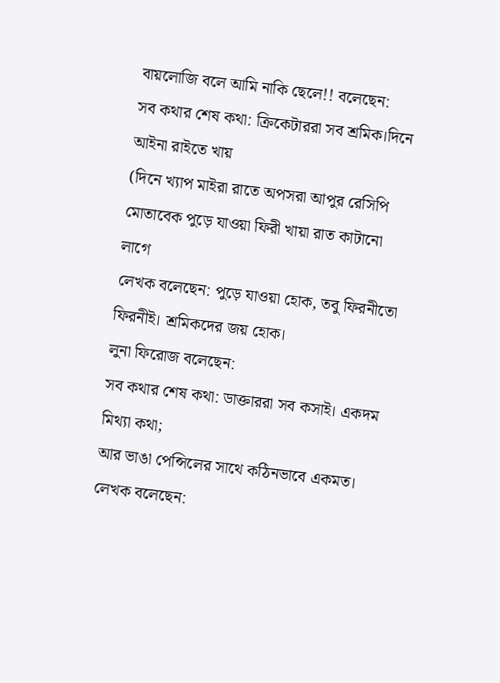বায়লোজি বলে আমি নাকি ছেলে!! বলেছেন:
সব কথার শেষ কথা: ক্রিকেটাররা সব শ্রমিক।দিনে আইনা রাইতে খায়
(দিনে খ্যাপ মাইরা রাতে অপসরা আপুর রেসিপি মোতাবেক পুড়ে যাওয়া ফিরী খায়া রাত কাটানো লাগে
লেখক বলেছেন: পুড়ে যাওয়া হোক, তবু ফিরনীতো ফিরনীই। শ্রমিকদের জয় হোক।
লুনা ফিরোজ বলেছেন:
সব কথার শেষ কথা: ডাক্তাররা সব কসাই। একদম মিথ্যা কথা;
আর ভাঙা পেন্সিলের সাথে কঠিনভাবে একমত।
লেখক বলেছেন: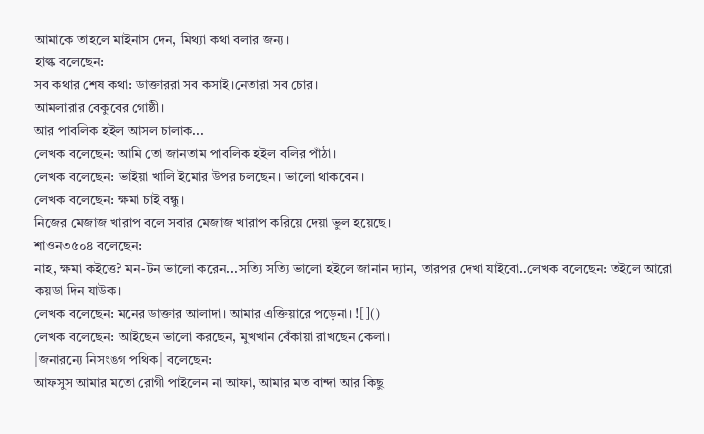আমাকে তাহলে মাইনাস দেন, মিথ্যা কথা বলার জন্য।
হাল্ক বলেছেন:
সব কথার শেষ কথা: ডাক্তাররা সব কসাই।নেতারা সব চোর।
আমলারার বেকুবের গোষ্ঠী।
আর পাবলিক হইল আসল চালাক...
লেখক বলেছেন: আমি তো জানতাম পাবলিক হইল বলির পাঁঠা।
লেখক বলেছেন: ভাইয়া খালি ইমোর উপর চলছেন। ভালো থাকবেন।
লেখক বলেছেন: ক্ষমা চাই বন্ধু।
নিজের মেজাজ খারাপ বলে সবার মেজাজ খারাপ করিয়ে দেয়া ভুল হয়েছে।
শাওন৩৫০৪ বলেছেন:
নাহ, ক্ষমা কইত্তে? মন-টন ভালো করেন...সত্যি সত্যি ভালো হইলে জানান দ্যান, তারপর দেখা যাইবো..লেখক বলেছেন: তইলে আরো কয়ডা দিন যাউক।
লেখক বলেছেন: মনের ডাক্তার আলাদা। আমার এক্তিয়ারে পড়েনা। ![]()
লেখক বলেছেন: আইছেন ভালো করছেন, মুখখান বেঁকায়া রাখছেন কেলা।
|জনারন্যে নিসংঙগ পথিক| বলেছেন:
আফসুস আমার মতো রোগী পাইলেন না আফা, আমার মত বান্দা আর কিছু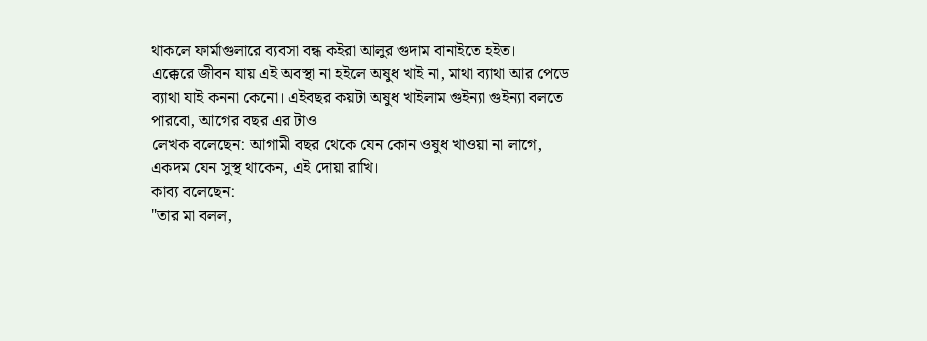থাকলে ফার্মাগুলারে ব্যবসা বন্ধ কইরা আলুর গুদাম বানাইতে হইত।
এক্কেরে জীবন যায় এই অবস্থা না হইলে অষুধ খাই না, মাথা ব্যাথা আর পেডে ব্যাথা যাই কননা কেনো। এইবছর কয়টা অষুধ খাইলাম গুইন্যা গুইন্যা বলতে পারবো, আগের বছর এর টাও
লেখক বলেছেন: আগামী বছর থেকে যেন কোন ওষুধ খাওয়া না লাগে, একদম যেন সুস্থ থাকেন, এই দোয়া রাখি।
কাব্য বলেছেন:
"তার মা বলল,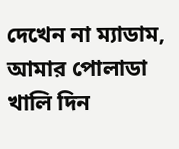দেখেন না ম্যাডাম, আমার পোলাডা খালি দিন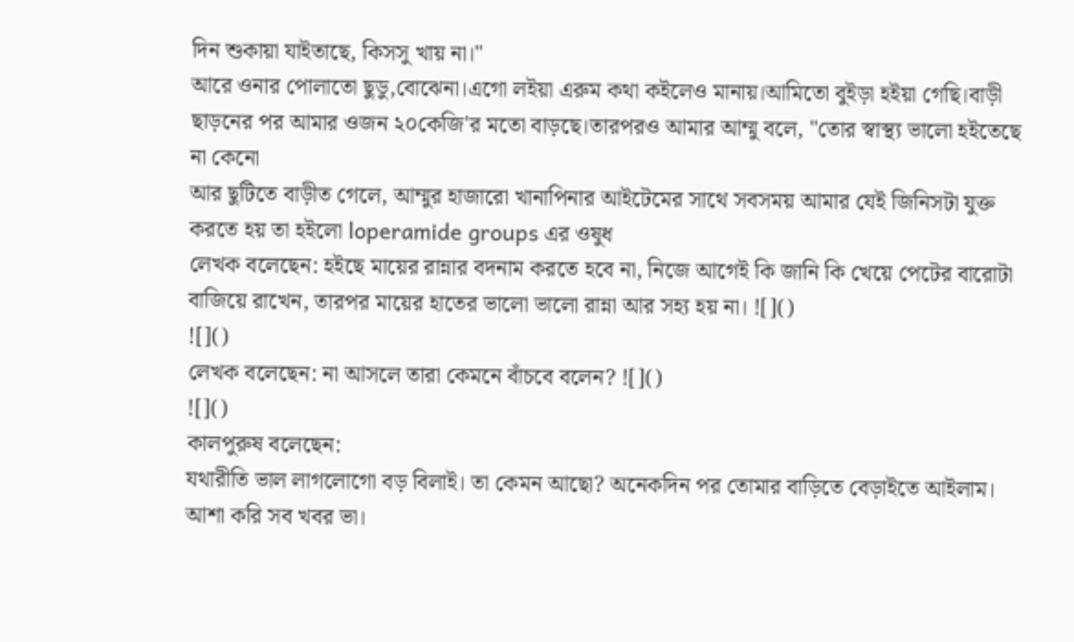দিন শুকায়া যাইতাছে, কিসসু খায় না।"
আরে ওনার পোলাতো ছুডু,বোঝেনা।এগো লইয়া এরুম কথা কইলেও মানায়।আমিতো বুইড়া হইয়া গেছি।বাড়ী ছাড়নের পর আমার ওজন ২০কেজি'র মতো বাড়ছে।তারপরও আমার আম্মু বলে, "তোর স্বাস্থ্য ভালো হইতেছে না কেনো
আর ছুটিতে বাড়ীত গেলে, আম্মুর হাজারো খানাপিনার আইটেমের সাথে সবসময় আমার যেই জিনিসটা যুক্ত করতে হয় তা হইলো loperamide groups এর ওষুধ
লেখক বলেছেন: হইছে মায়ের রান্নার বদনাম করতে হবে না, নিজে আগেই কি জানি কি খেয়ে পেটের বারোটা বাজিয়ে রাখেন, তারপর মায়ের হাতের ভালো ভালো রান্না আর সহ্য হয় না। ![]()
![]()
লেখক বলেছেন: না আসলে তারা কেমনে বাঁচবে বলেন? ![]()
![]()
কালপুরুষ বলেছেন:
যথারীতি ভাল লাগলোগো বড় বিলাই। তা কেমন আছো? অনেকদিন পর তোমার বাড়িতে বেড়াইতে আইলাম। আশা করি সব খবর ভা।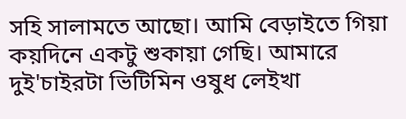সহি সালামতে আছো। আমি বেড়াইতে গিয়া কয়দিনে একটু শুকায়া গেছি। আমারে দুই'চাইরটা ভিটিমিন ওষুধ লেইখা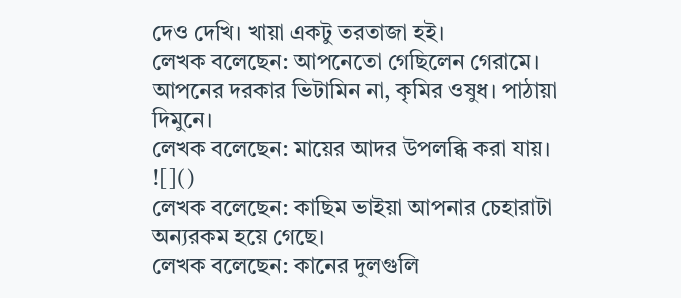দেও দেখি। খায়া একটু তরতাজা হই।
লেখক বলেছেন: আপনেতো গেছিলেন গেরামে। আপনের দরকার ভিটামিন না, কৃমির ওষুধ। পাঠায়া দিমুনে।
লেখক বলেছেন: মায়ের আদর উপলব্ধি করা যায়। ![]()
লেখক বলেছেন: কাছিম ভাইয়া আপনার চেহারাটা অন্যরকম হয়ে গেছে।
লেখক বলেছেন: কানের দুলগুলি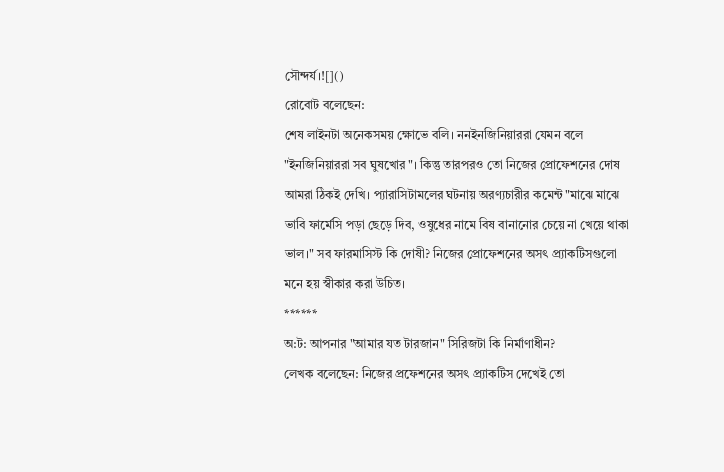সৌন্দর্য।![]()
রোবোট বলেছেন:
শেষ লাইনটা অনেকসময় ক্ষোভে বলি। ননইনজিনিয়াররা যেমন বলে "ইনজিনিয়াররা সব ঘুষখোর"। কিন্তু তারপরও তো নিজের প্রোফেশনের দোষ আমরা ঠিকই দেখি। প্যারাসিটামলের ঘটনায় অরণ্যচারীর কমেন্ট "মাঝে মাঝে ভাবি ফার্মেসি পড়া ছেড়ে দিব, ওষুধের নামে বিষ বানানোর চেয়ে না খেয়ে থাকা ভাল।" সব ফারমাসিস্ট কি দোষী? নিজের প্রোফেশনের অসৎ প্র্যাকটিসগুলো মনে হয় স্বীকার করা উচিত।
******
অ:ট: আপনার "আমার যত টারজান" সিরিজটা কি নির্মাণাধীন?
লেখক বলেছেন: নিজের প্রফেশনের অসৎ প্র্যাকটিস দেখেই তো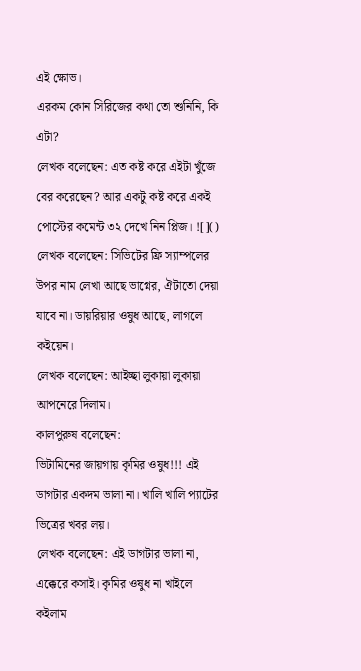এই ক্ষোভ।
এরকম কোন সিরিজের কথা তো শুনিনি, কি এটা?
লেখক বলেছেন: এত কষ্ট করে এইটা খুঁজে বের করেছেন? আর একটু কষ্ট করে একই পোস্টের কমেন্ট ৩২ দেখে নিন প্লিজ। ![]()
লেখক বলেছেন: সিভিটের ফ্রি স্যাম্পলের উপর নাম লেখা আছে ভাগ্নের, ঐটাতো দেয়া যাবে না। ডায়রিয়ার ওষুধ আছে, লাগলে কইয়েন।
লেখক বলেছেন: আইচ্ছা লুকায়া লুকায়া আপনেরে দিলাম।
কালপুরুষ বলেছেন:
ভিটামিনের জায়গায় কৃমির ওষুধ!!! এই ডাগটার একদম ভালা না। খালি খালি প্যাটের ভিত্রের খবর লয়।
লেখক বলেছেন: এই ডাগটার ভালা না, এক্কেরে কসাই। কৃমির ওষুধ না খাইলে কইলাম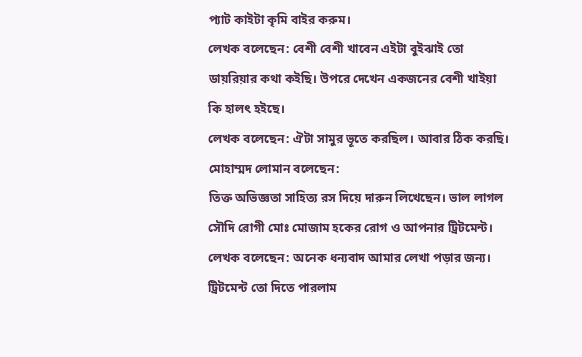প্যাট কাইটা কৃমি বাইর করুম।
লেখক বলেছেন: বেশী বেশী খাবেন এইটা বুইঝাই তো ডায়রিয়ার কথা কইছি। উপরে দেখেন একজনের বেশী খাইয়া কি হালৎ হইছে।
লেখক বলেছেন: ঐটা সামুর ভূতে করছিল। আবার ঠিক করছি।
মোহাম্মদ লোমান বলেছেন:
তিক্ত অভিজ্ঞতা সাহিত্য রস দিয়ে দারুন লিখেছেন। ভাল লাগল সৌদি রোগী মোঃ মোজাম হকের রোগ ও আপনার ট্রিটমেন্ট।
লেখক বলেছেন: অনেক ধন্যবাদ আমার লেখা পড়ার জন্য। ট্রিটমেন্ট তো দিতে পারলাম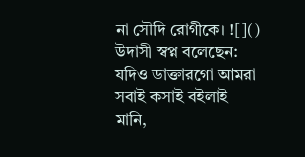না সৌদি রোগীকে। ![]()
উদাসী স্বপ্ন বলেছেন:
যদিও ডাক্তারগো আমরা সবাই কসাই বইলাই মানি,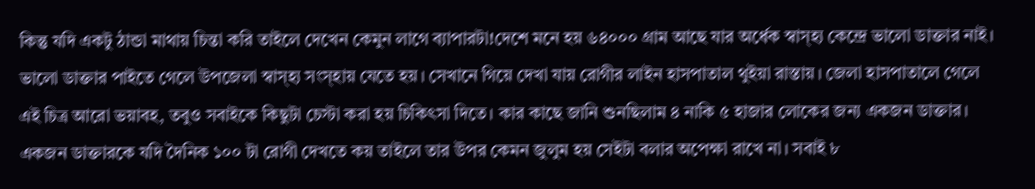কিন্তু যদি একটু ঠান্ডা মাথায় চিন্তা করি তাইলে দেখেন কেমুন লাগে ব্যাপারটা!দেশে মনে হয় ৬৪০০০ গ্রাম আছে যার অর্ধেক স্বাস্হ্য কেন্দ্রে ভালো ডাক্তার নাই। ভালো ডাক্তার পাইতে গেলে উপজেলা স্বাস্হ্য সংস্হায় যেতে হয়। সেখানে গিয়ে দেখা যায় রোগীর লাইন হাসপাতাল থুইয়া রাস্তায়। জেলা হাসপাতালে গেলে এই চিত্র আরো ভয়াবহ, তবুও সবাইকে কিছুটা চেস্টা করা হয় চিকিৎসা দিতে। কার কাছে জানি শুনছিলাম ৪ নাকি ৫ হাজার লোকের জন্য একজন ডাক্তার। একজন ডাক্তারকে যদি দৈনিক ১০০ টা রোগী দেখতে কয় তাইলে তার উপর কেমন জুলুম হয় সেইটা বলার অপেক্ষা রাখে না। সবাই ৮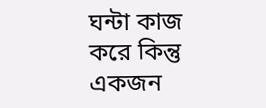ঘন্টা কাজ করে কিন্তু একজন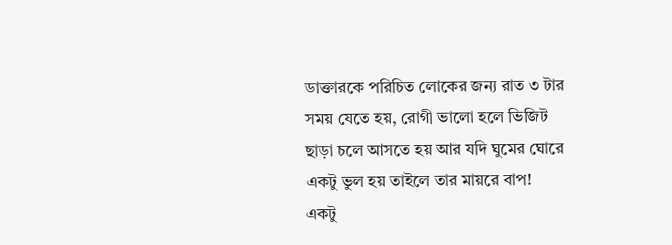ডাক্তারকে পরিচিত লোকের জন্য রাত ৩ টার সময় যেতে হয়, রোগী ভালো হলে ভিজিট ছাড়া চলে আসতে হয় আর যদি ঘুমের ঘোরে একটু ভুল হয় তাইলে তার মায়রে বাপ!
একটু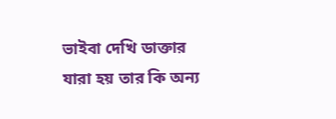ভাইবা দেখি ডাক্তার যারা হয় তার কি অন্য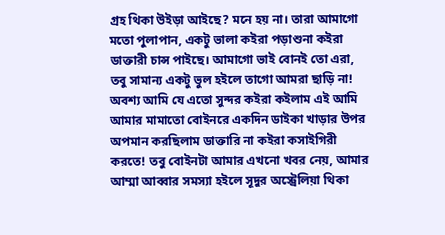গ্রহ থিকা উইড়া আইছে? মনে হয় না। তারা আমাগো মতো পুলাপান, একটু ভালা কইরা পড়াশুনা কইরা ডাক্তারী চান্স পাইছে। আমাগো ভাই বোনই তো এরা, তবু সামান্য একটু ভুল হইলে তাগো আমরা ছাড়ি না!
অবশ্য আমি যে এতো সুন্দর কইরা কইলাম এই আমি আমার মামাতো বোইনরে একদিন ডাইকা খাড়ার উপর অপমান করছিলাম ডাক্তারি না কইরা কসাইগিরী করতে! তবু বোইনটা আমার এখনো খবর নেয়, আমার আম্মা আব্বার সমস্যা হইলে সূদুর অস্ট্রেলিয়া থিকা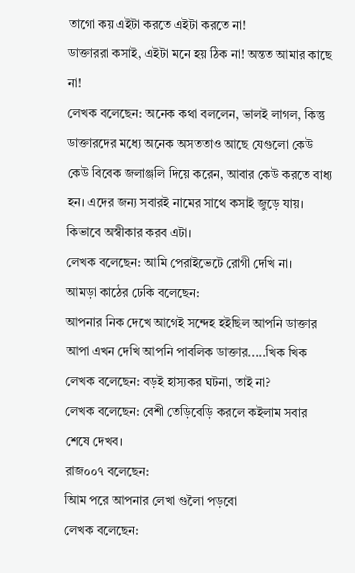তাগো কয় এইটা করতে এইটা করতে না!
ডাক্তাররা কসাই, এইটা মনে হয় ঠিক না! অন্তত আমার কাছে না!
লেখক বলেছেন: অনেক কথা বললেন, ভালই লাগল, কিন্তু ডাক্তারদের মধ্যে অনেক অসততাও আছে যেগুলো কেউ কেউ বিবেক জলাঞ্জলি দিয়ে করেন, আবার কেউ করতে বাধ্য হন। এদের জন্য সবারই নামের সাথে কসাই জুড়ে যায়। কিভাবে অস্বীকার করব এটা।
লেখক বলেছেন: আমি পেরাইভেটে রোগী দেখি না।
আমড়া কাঠের ঢেকি বলেছেন:
আপনার নিক দেখে আগেই সন্দেহ হইছিল আপনি ডাক্তার আপা এখন দেখি আপনি পাবলিক ডাক্তার.....খিক খিক
লেখক বলেছেন: বড়ই হাস্যকর ঘটনা, তাই না?
লেখক বলেছেন: বেশী তেড়িবেড়ি করলে কইলাম সবার শেষে দেখব।
রাজ০০৭ বলেছেন:
আিম পরে আপনার লেখা গুলৈা পড়বো
লেখক বলেছেন: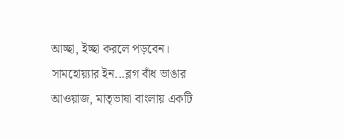আচ্ছা, ইচ্ছা করলে পড়বেন।
সামহোয়্যার ইন...ব্লগ বাঁধ ভাঙার আওয়াজ, মাতৃভাষা বাংলায় একটি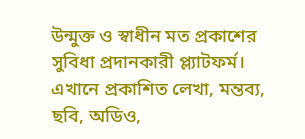উন্মুক্ত ও স্বাধীন মত প্রকাশের সুবিধা প্রদানকারী প্ল্যাটফর্ম। এখানে প্রকাশিত লেখা, মন্তব্য, ছবি, অডিও,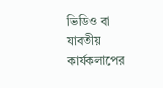ভিডিও বা যাবতীয় কার্যকলাপের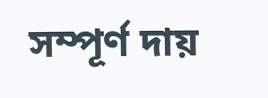সম্পূর্ণ দায়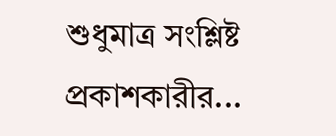শুধুমাত্র সংশ্লিষ্ট প্রকাশকারীর...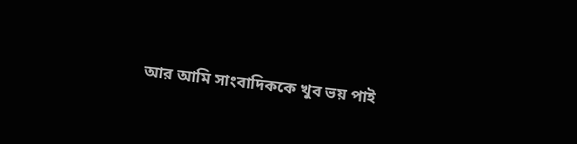আর আমি সাংবাদিককে খুব ভয় পাই